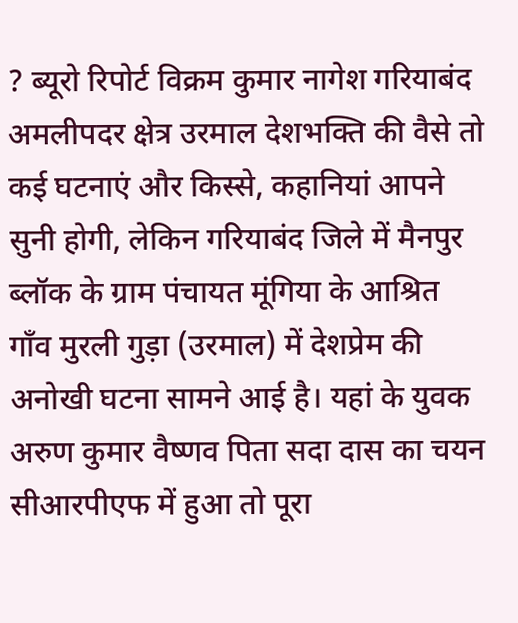? ब्यूरो रिपोर्ट विक्रम कुमार नागेश गरियाबंद
अमलीपदर क्षेत्र उरमाल देशभक्ति की वैसे तो कई घटनाएं और किस्से, कहानियां आपने सुनी होगी, लेकिन गरियाबंद जिले में मैनपुर ब्लॉक के ग्राम पंचायत मूंगिया के आश्रित गाँव मुरली गुड़ा (उरमाल) में देशप्रेम की अनोखी घटना सामने आई है। यहां के युवक अरुण कुमार वैष्णव पिता सदा दास का चयन सीआरपीएफ में हुआ तो पूरा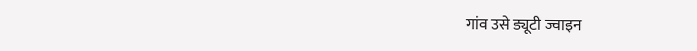गांव उसे ड्यूटी ज्वाइन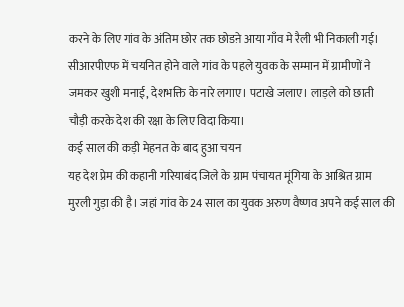करने के लिए गांव के अंतिम छोर तक छोडऩे आया गाँव मे रैली भी निकाली गई। सीआरपीएफ में चयनित होने वाले गांव के पहले युवक के सम्मान में ग्रामीणों ने जमकर खुशी मनाई, देशभक्ति के नारे लगाए। पटाखे जलाए। लाड़ले को छाती चौड़ी करके देश की रक्षा के लिए विदा किया।
कई साल की कड़ी मेहनत के बाद हुआ चयन
यह देश प्रेम की कहानी गरियाबंद जिले के ग्राम पंचायत मूंगिया के आश्रित ग्राम मुरली गुड़ा की है। जहां गांव के 24 साल का युवक अरुण वैष्णव अपने कई साल की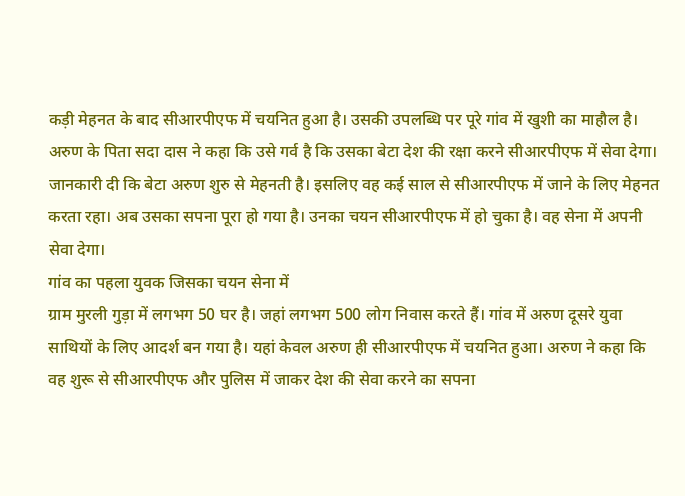कड़ी मेहनत के बाद सीआरपीएफ में चयनित हुआ है। उसकी उपलब्धि पर पूरे गांव में खुशी का माहौल है।
अरुण के पिता सदा दास ने कहा कि उसे गर्व है कि उसका बेटा देश की रक्षा करने सीआरपीएफ में सेवा देगा। जानकारी दी कि बेटा अरुण शुरु से मेहनती है। इसलिए वह कई साल से सीआरपीएफ में जाने के लिए मेहनत करता रहा। अब उसका सपना पूरा हो गया है। उनका चयन सीआरपीएफ में हो चुका है। वह सेना में अपनी सेवा देगा।
गांव का पहला युवक जिसका चयन सेना में
ग्राम मुरली गुड़ा में लगभग 50 घर है। जहां लगभग 500 लोग निवास करते हैं। गांव में अरुण दूसरे युवा साथियों के लिए आदर्श बन गया है। यहां केवल अरुण ही सीआरपीएफ में चयनित हुआ। अरुण ने कहा कि वह शुरू से सीआरपीएफ और पुलिस में जाकर देश की सेवा करने का सपना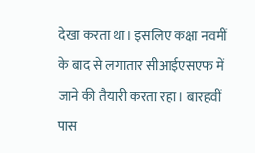देखा करता था। इसलिए कक्षा नवमीं के बाद से लगातार सीआईएसएफ में जाने की तैयारी करता रहा। बारहवीं पास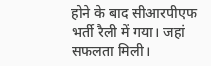होने के बाद सीआरपीएफ भर्ती रैली में गया। जहां सफलता मिली।